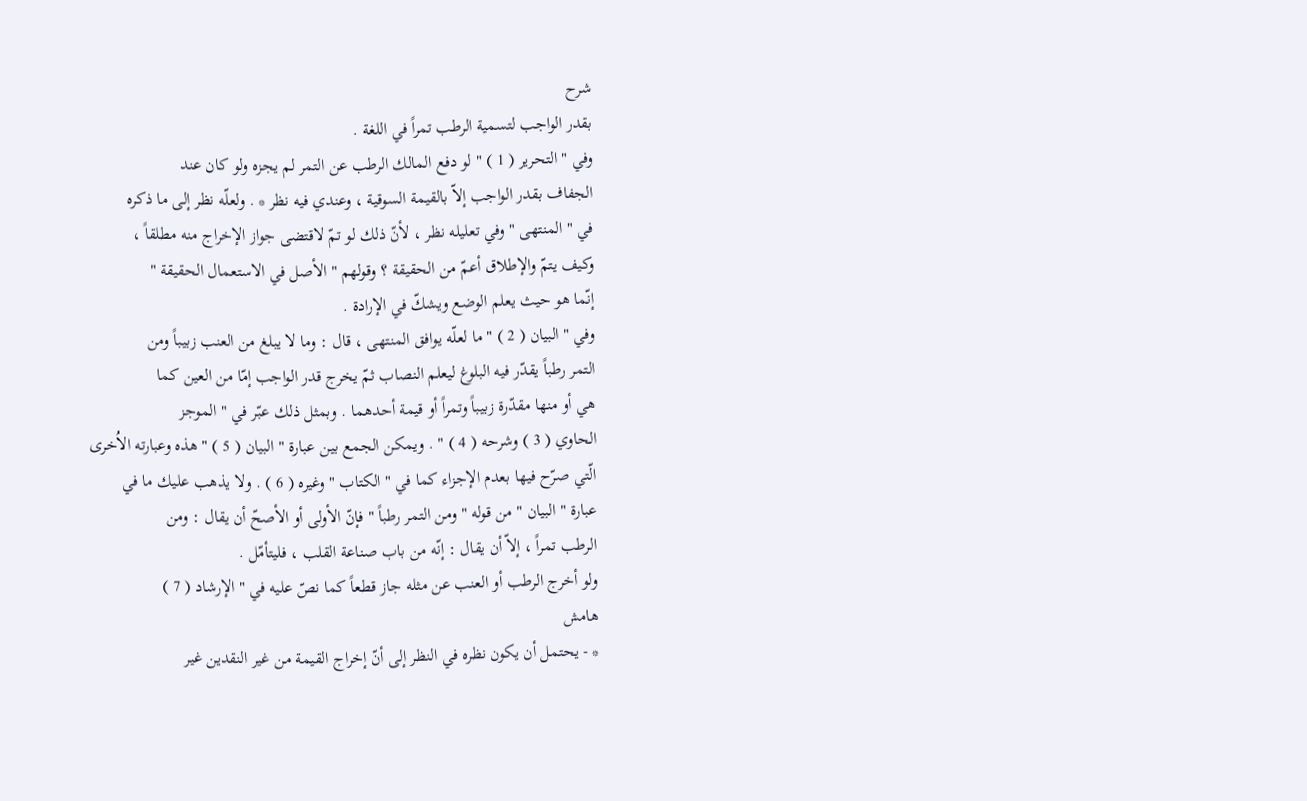شرح
بقدر الواجب لتسمية الرطب تمراً في اللغة .
وفي " التحرير ( 1 ) " لو دفع المالك الرطب عن التمر لم يجزه ولو كان عند
الجفاف بقدر الواجب إلاّ بالقيمة السوقية ، وعندي فيه نظر * . ولعلّه نظر إلى ما ذكره
في " المنتهى " وفي تعليله نظر ، لأنّ ذلك لو تمّ لاقتضى جواز الإخراج منه مطلقاً ،
وكيف يتمّ والإطلاق أعمّ من الحقيقة ؟ وقولهم " الأصل في الاستعمال الحقيقة "
إنّما هو حيث يعلم الوضع ويشكّ في الإرادة .
وفي " البيان ( 2 ) " ما لعلّه يوافق المنتهى ، قال : وما لا يبلغ من العنب زبيباً ومن
التمر رطباً يقدّر فيه البلوغ ليعلم النصاب ثمّ يخرج قدر الواجب إمّا من العين كما
هي أو منها مقدّرة زبيباً وتمراً أو قيمة أحدهما . وبمثل ذلك عبّر في " الموجز
الحاوي ( 3 ) وشرحه ( 4 ) " . ويمكن الجمع بين عبارة " البيان ( 5 ) " هذه وعبارته الاُخرى
الّتي صرّح فيها بعدم الإجزاء كما في " الكتاب " وغيره ( 6 ) . ولا يذهب عليك ما في
عبارة " البيان " من قوله " ومن التمر رطباً " فإنّ الأولى أو الأصحّ أن يقال : ومن
الرطب تمراً ، إلاّ أن يقال : إنّه من باب صناعة القلب ، فليتأمّل .
ولو أخرج الرطب أو العنب عن مثله جاز قطعاً كما نصّ عليه في " الإرشاد ( 7 )
هامش
* - يحتمل أن يكون نظره في النظر إلى أنّ إخراج القيمة من غير النقدين غير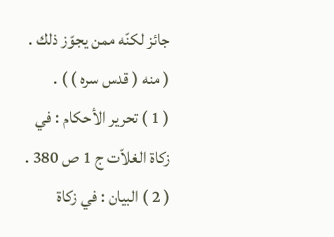جائز لكنّه ممن يجوّز ذلك . ( منه ( قدس سره ) ) .
( 1 ) تحرير الأحكام : في زكاة الغلاّت ج 1 ص 380 .
( 2 ) البيان : في زكاة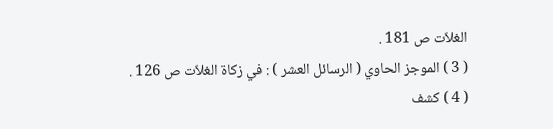الغلاّت ص 181 .
( 3 ) الموجز الحاوي ( الرسائل العشر ) : في زكاة الغلاّت ص 126 .
( 4 ) كشف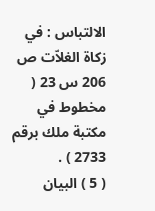الالتباس : في زكاة الغلاّت ص 206 س 23 ( مخطوط في مكتبة ملك برقم 2733 ) .
( 5 ) البيان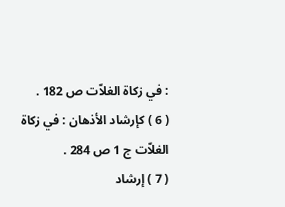: في زكاة الغلاّت ص 182 .
( 6 ) كإرشاد الأذهان : في زكاة الغلاّت ج 1 ص 284 .
( 7 ) إرشاد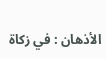الأذهان : في زكاة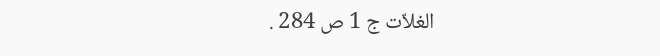الغلاّت ج 1 ص 284 .